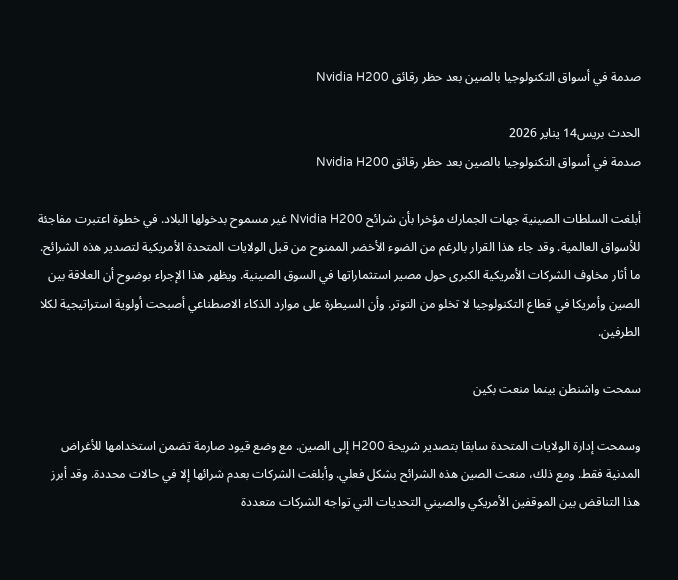صدمة في أسواق التكنولوجيا بالصين بعد حظر رقائق Nvidia H200

الحدث بريس14 يناير 2026
صدمة في أسواق التكنولوجيا بالصين بعد حظر رقائق Nvidia H200

أبلغت السلطات الصينية جهات الجمارك مؤخرا بأن شرائح Nvidia H200 غير مسموح بدخولها البلاد. في خطوة اعتبرت مفاجئة للأسواق العالمية. وقد جاء هذا القرار بالرغم من الضوء الأخضر الممنوح من قبل الولايات المتحدة الأمريكية لتصدير هذه الشرائح. ما أثار مخاوف الشركات الأمريكية الكبرى حول مصير استثماراتها في السوق الصينية. ويظهر هذا الإجراء بوضوح أن العلاقة بين الصين وأمريكا في قطاع التكنولوجيا لا تخلو من التوتر. وأن السيطرة على موارد الذكاء الاصطناعي أصبحت أولوية استراتيجية لكلا الطرفين.

سمحت واشنطن بينما منعت بكين

وسمحت إدارة الولايات المتحدة سابقا بتصدير شريحة H200 إلى الصين. مع وضع قيود صارمة تضمن استخدامها للأغراض المدنية فقط. ومع ذلك، منعت الصين هذه الشرائح بشكل فعلي. وأبلغت الشركات بعدم شرائها إلا في حالات محددة. وقد أبرز هذا التناقض بين الموقفين الأمريكي والصيني التحديات التي تواجه الشركات متعددة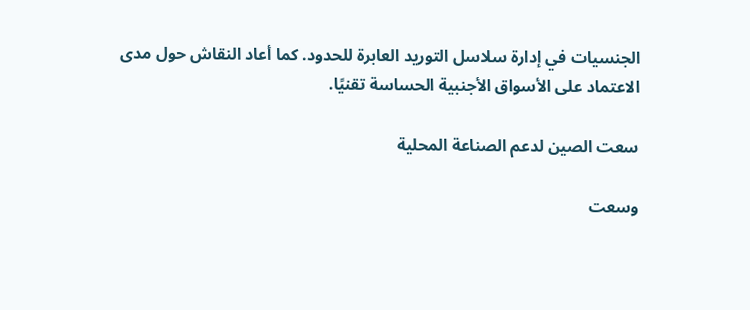الجنسيات في إدارة سلاسل التوريد العابرة للحدود. كما أعاد النقاش حول مدى الاعتماد على الأسواق الأجنبية الحساسة تقنيًا.

سعت الصين لدعم الصناعة المحلية

وسعت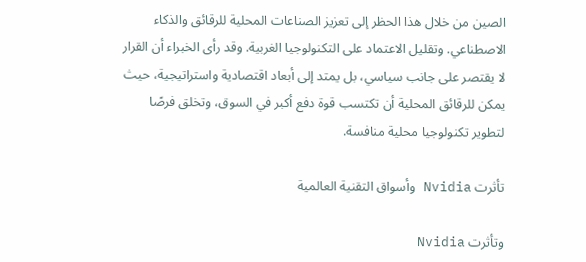الصين من خلال هذا الحظر إلى تعزيز الصناعات المحلية للرقائق والذكاء الاصطناعي. وتقليل الاعتماد على التكنولوجيا الغربية. وقد رأى الخبراء أن القرار لا يقتصر على جانب سياسي، بل يمتد إلى أبعاد اقتصادية واستراتيجية، حيث يمكن للرقائق المحلية أن تكتسب قوة دفع أكبر في السوق، وتخلق فرصًا لتطوير تكنولوجيا محلية منافسة.

تأثرت Nvidia وأسواق التقنية العالمية

وتأثرت Nvidia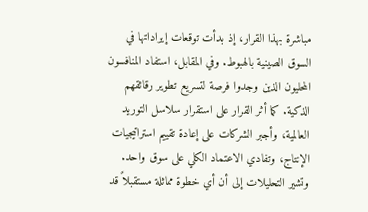مباشرة بهذا القرار، إذ بدأت توقعات إيراداتها في السوق الصينية بالهبوط. وفي المقابل، استفاد المنافسون المحليون الذين وجدوا فرصة لتسريع تطوير رقائقهم الذكية. كما أثر القرار على استقرار سلاسل التوريد العالمية، وأجبر الشركات على إعادة تقييم استراتيجيات الإنتاج، وتفادي الاعتماد الكلي على سوق واحد. وتشير التحليلات إلى أن أي خطوة مماثلة مستقبلاً قد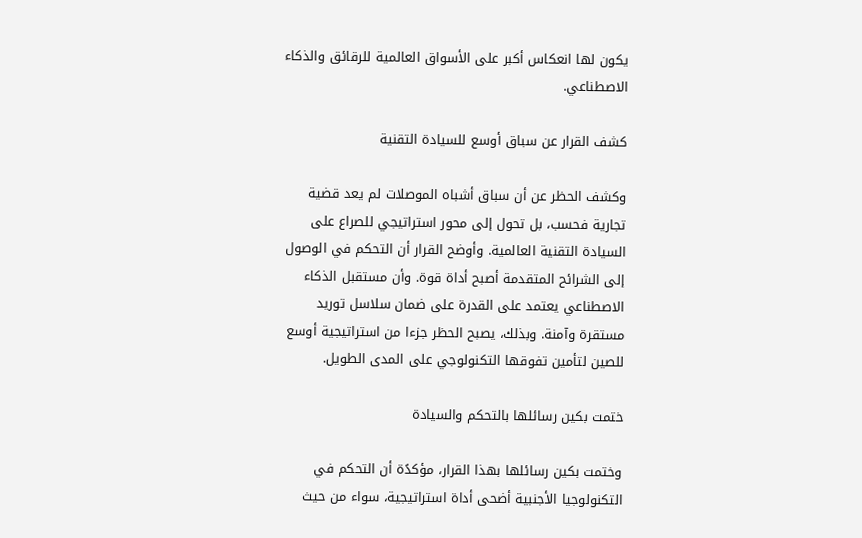يكون لها انعكاس أكبر على الأسواق العالمية للرقائق والذكاء الاصطناعي.

كشف القرار عن سباق أوسع للسيادة التقنية

وكشف الحظر عن أن سباق أشباه الموصلات لم يعد قضية تجارية فحسب، بل تحول إلى محور استراتيجي للصراع على السيادة التقنية العالمية. وأوضح القرار أن التحكم في الوصول إلى الشرائح المتقدمة أصبح أداة قوة. وأن مستقبل الذكاء الاصطناعي يعتمد على القدرة على ضمان سلاسل توريد مستقرة وآمنة. وبذلك، يصبح الحظر جزءا من استراتيجية أوسع للصين لتأمين تفوقها التكنولوجي على المدى الطويل.

ختمت بكين رسائلها بالتحكم والسيادة

وختمت بكين رسائلها بهذا القرار، مؤكدًة أن التحكم في التكنولوجيا الأجنبية أضحى أداة استراتيجية، سواء من حيث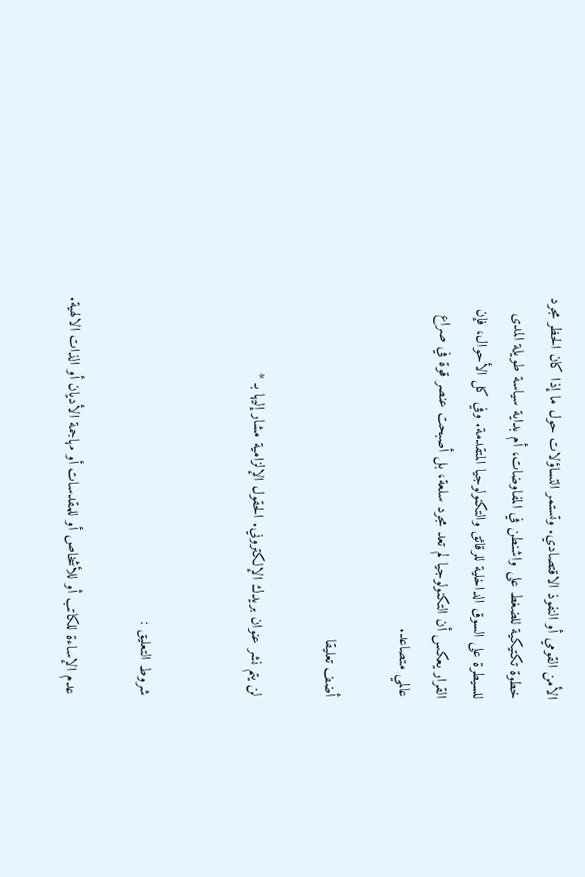الأمن القومي أو النفوذ الاقتصادي. وتستمر التساؤلات حول ما إذا كان الحظر مجرد خطوة تكتيكية للضغط على واشنطن في المفاوضات، أم بداية سياسة طويلة المدى للسيطرة على السوق الداخلية للرقائق والتكنولوجيا المتقدمة. وفي كل الأحوال، فإن القرار يعكس أن التكنولوجيا لم تعد مجرد سلعة، بل أصبحت عنصر قوة في صراع عالمي متصاعد.

أضف تعليقا

لن يتم نشر عنوان بريدك الإلكتروني. الحقول الإلزامية مشار إليها بـ *


شروط التعليق :

عدم الإساءة للكاتب أو للأشخاص أو للمقدسات أو مهاجمة الأديان أو الذات الالهية.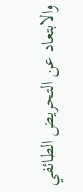والابتعاد عن التحريض الطائفي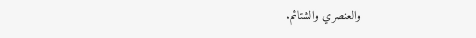والعنصري والشتائم.